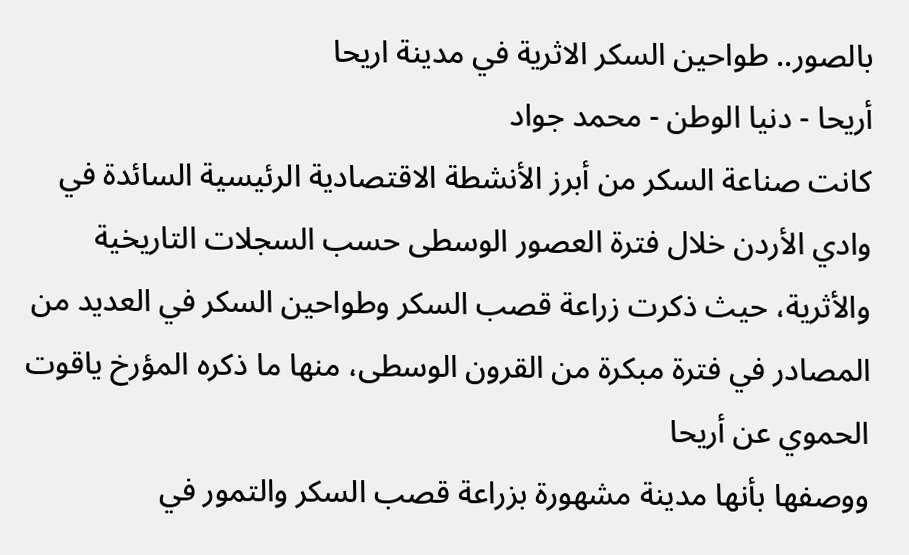بالصور.. طواحين السكر الاثرية في مدينة اريحا
أريحا - دنيا الوطن - محمد جواد
كانت صناعة السكر من أبرز الأنشطة الاقتصادية الرئيسية السائدة في وادي الأردن خلال فترة العصور الوسطى حسب السجلات التاريخية والأثرية، حيث ذكرت زراعة قصب السكر وطواحين السكر في العديد من المصادر في فترة مبكرة من القرون الوسطى، منها ما ذكره المؤرخ ياقوت الحموي عن أريحا
ووصفها بأنها مدينة مشهورة بزراعة قصب السكر والتمور في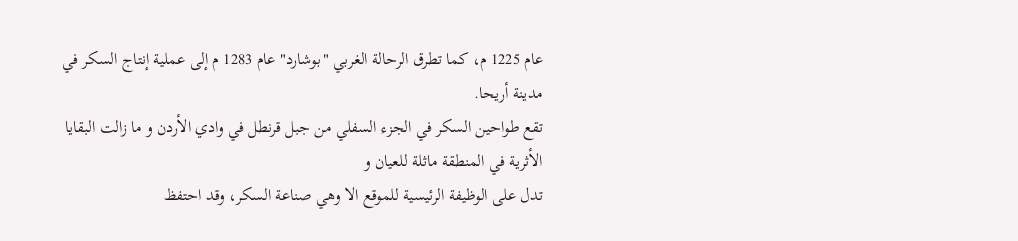عام 1225 م، كما تطرق الرحالة الغربي "بوشارد" عام 1283 م إلى عملية إنتاج السكر في مدينة أريحا.
تقع طواحين السكر في الجزء السفلي من جبل قرنطل في وادي الأردن و ما زالت البقايا الأثرية في المنطقة ماثلة للعيان و
تدل على الوظيفة الرئيسية للموقع الا وهي صناعة السكر، وقد احتفظ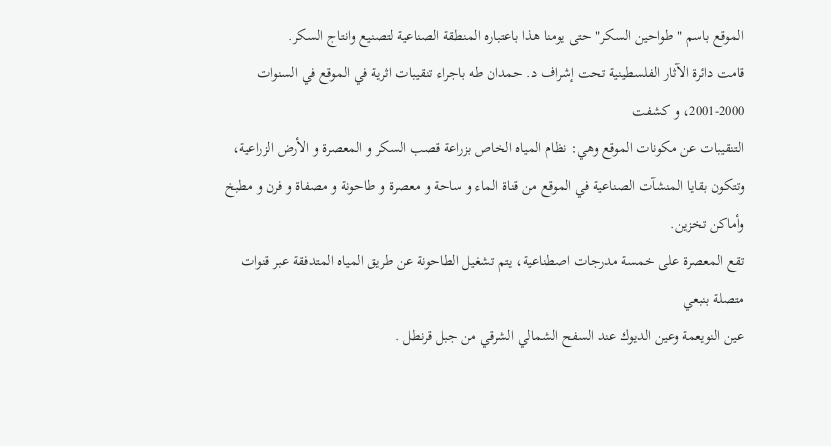الموقع باسم " طواحين السكر" حتى يومنا هذا باعتباره المنطقة الصناعية لتصنيع وانتاج السكر.
قامت دائرة الآثار الفلسطينية تحت إشراف د. حمدان طه باجراء تنقيبات اثرية في الموقع في السنوات 2000-2001، و كشفت
التنقيبات عن مكونات الموقع وهي: نظام المياه الخاص بزراعة قصب السكر و المعصرة و الأرض الزراعية، وتتكون بقايا المنشآت الصناعية في الموقع من قناة الماء و ساحة و معصرة و طاحونة و مصفاة و فرن و مطبخ وأماكن تخزين.
تقع المعصرة على خمسة مدرجات اصطناعية، يتم تشغيل الطاحونة عن طريق المياه المتدفقة عبر قنوات متصلة بنبعي
عين النويعمة وعين الديوك عند السفح الشمالي الشرقي من جبل قرنطل .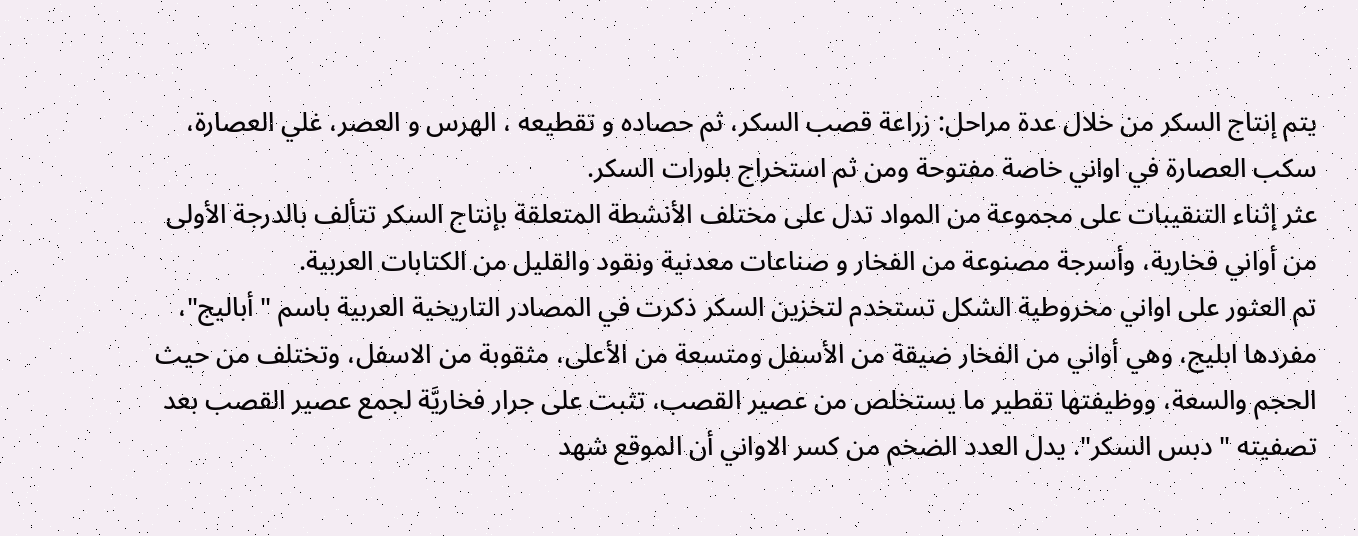يتم إنتاج السكر من خلال عدة مراحل: زراعة قصب السكر، ثم حصاده و تقطيعه ، الهرس و العصر، غلي العصارة، سكب العصارة في اواني خاصة مفتوحة ومن ثم استخراج بلورات السكر.
عثر إثناء التنقيبات على مجموعة من المواد تدل على مختلف الأنشطة المتعلقة بإنتاج السكر تتألف بالدرجة الأولى من أواني فخارية، وأسرجة مصنوعة من الفخار و صناعات معدنية ونقود والقليل من الكتابات العربية.
تم العثور على اواني مخروطية الشكل تستخدم لتخزين السكر ذكرت في المصادر التاريخية العربية باسم " أباليج"، مفردها ابليج، وهي أواني من الفخار ضيقة من الأسفل ومتسعة من الأعلى، مثقوبة من الاسفل، وتختلف من حيث الحجم والسعة، ووظيفتها تقطير ما يستخلص من عصير القصب، تثبت على جرار فخاريَّة لجمع عصير القصب بعد تصفيته " دبس السكر". يدل العدد الضخم من كسر الاواني أن الموقع شهد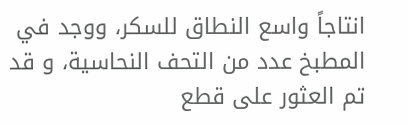انتاجاً واسع النطاق للسكر، ووجد في المطبخ عدد من التحف النحاسية، و قد تم العثور على قطع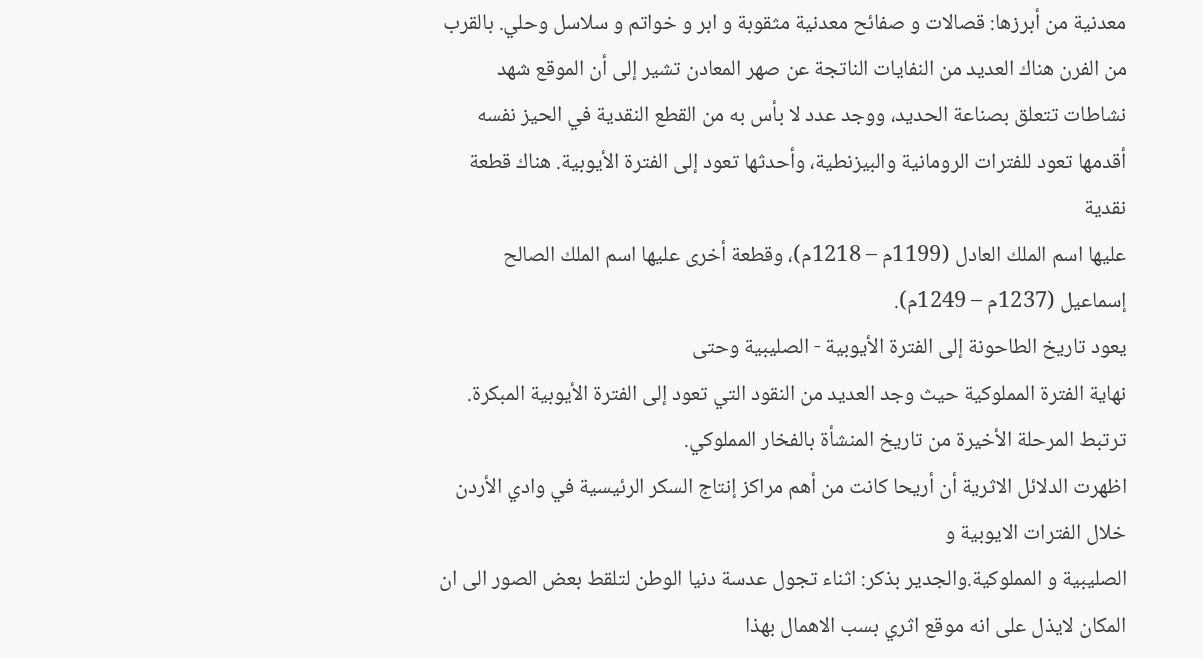معدنية من أبرزها: قصالات و صفائح معدنية مثقوبة و ابر و خواتم و سلاسل وحلي. بالقرب من الفرن هناك العديد من النفايات الناتجة عن صهر المعادن تشير إلى أن الموقع شهد نشاطات تتعلق بصناعة الحديد، ووجد عدد لا بأس به من القطع النقدية في الحيز نفسه أقدمها تعود للفترات الرومانية والبيزنطية، وأحدثها تعود إلى الفترة الأيوبية. هناك قطعة نقدية
عليها اسم الملك العادل (1199م – 1218م)، وقطعة أخرى عليها اسم الملك الصالح إسماعيل (1237م – 1249م).
يعود تاريخ الطاحونة إلى الفترة الأيوبية - الصليبية وحتى
نهاية الفترة المملوكية حيث وجد العديد من النقود التي تعود إلى الفترة الأيوبية المبكرة. ترتبط المرحلة الأخيرة من تاريخ المنشأة بالفخار المملوكي.
اظهرت الدلائل الاثرية أن أريحا كانت من أهم مراكز إنتاج السكر الرئيسية في وادي الأردن خلال الفترات الايوبية و
الصليبية و المملوكية.والجدير بذكر: اثناء تجول عدسة دنيا الوطن لتلقط بعض الصور الى ان المكان لايذل على انه موقع اثري بسب الاهمال بهذا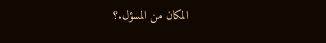المكان من المسؤل.؟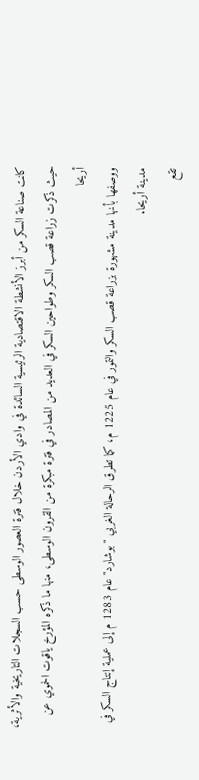كانت صناعة السكر من أبرز الأنشطة الاقتصادية الرئيسية السائدة في وادي الأردن خلال فترة العصور الوسطى حسب السجلات التاريخية والأثرية، حيث ذكرت زراعة قصب السكر وطواحين السكر في العديد من المصادر في فترة مبكرة من القرون الوسطى، منها ما ذكره المؤرخ ياقوت الحموي عن أريحا
ووصفها بأنها مدينة مشهورة بزراعة قصب السكر والتمور في عام 1225 م، كما تطرق الرحالة الغربي "بوشارد" عام 1283 م إلى عملية إنتاج السكر في مدينة أريحا.
تقع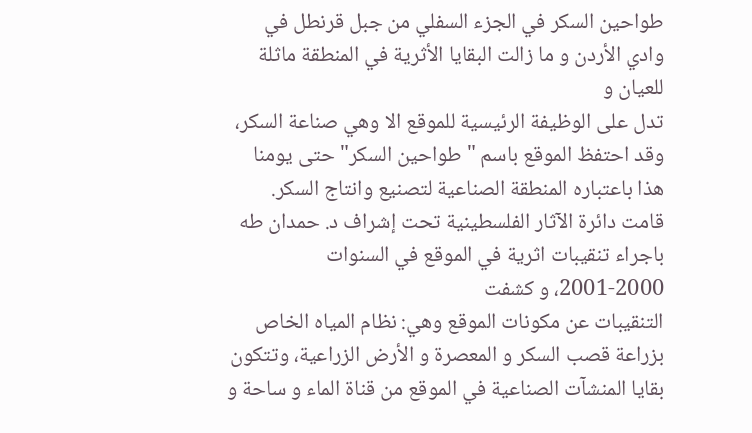طواحين السكر في الجزء السفلي من جبل قرنطل في وادي الأردن و ما زالت البقايا الأثرية في المنطقة ماثلة للعيان و
تدل على الوظيفة الرئيسية للموقع الا وهي صناعة السكر، وقد احتفظ الموقع باسم " طواحين السكر" حتى يومنا هذا باعتباره المنطقة الصناعية لتصنيع وانتاج السكر.
قامت دائرة الآثار الفلسطينية تحت إشراف د. حمدان طه باجراء تنقيبات اثرية في الموقع في السنوات 2000-2001، و كشفت
التنقيبات عن مكونات الموقع وهي: نظام المياه الخاص بزراعة قصب السكر و المعصرة و الأرض الزراعية، وتتكون بقايا المنشآت الصناعية في الموقع من قناة الماء و ساحة و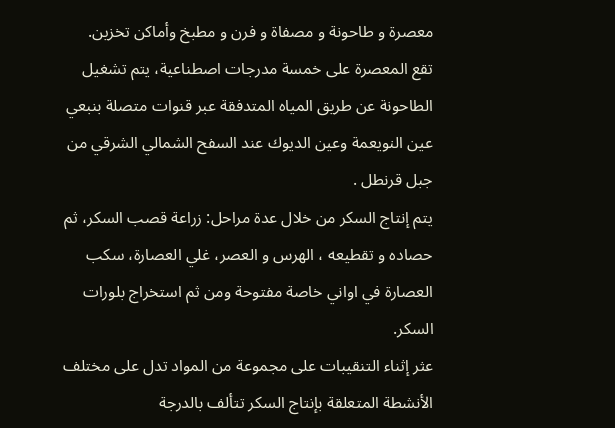معصرة و طاحونة و مصفاة و فرن و مطبخ وأماكن تخزين.
تقع المعصرة على خمسة مدرجات اصطناعية، يتم تشغيل الطاحونة عن طريق المياه المتدفقة عبر قنوات متصلة بنبعي
عين النويعمة وعين الديوك عند السفح الشمالي الشرقي من جبل قرنطل .
يتم إنتاج السكر من خلال عدة مراحل: زراعة قصب السكر، ثم حصاده و تقطيعه ، الهرس و العصر، غلي العصارة، سكب العصارة في اواني خاصة مفتوحة ومن ثم استخراج بلورات السكر.
عثر إثناء التنقيبات على مجموعة من المواد تدل على مختلف الأنشطة المتعلقة بإنتاج السكر تتألف بالدرجة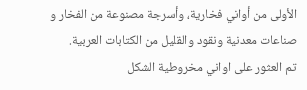الأولى من أواني فخارية، وأسرجة مصنوعة من الفخار و صناعات معدنية ونقود والقليل من الكتابات العربية.
تم العثور على اواني مخروطية الشكل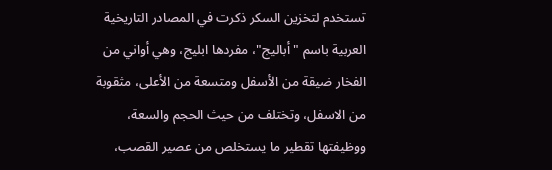تستخدم لتخزين السكر ذكرت في المصادر التاريخية العربية باسم " أباليج"، مفردها ابليج، وهي أواني من الفخار ضيقة من الأسفل ومتسعة من الأعلى، مثقوبة من الاسفل، وتختلف من حيث الحجم والسعة، ووظيفتها تقطير ما يستخلص من عصير القصب،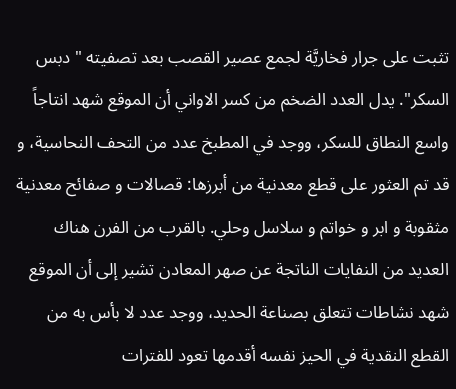تثبت على جرار فخاريَّة لجمع عصير القصب بعد تصفيته " دبس السكر". يدل العدد الضخم من كسر الاواني أن الموقع شهد انتاجاً واسع النطاق للسكر، ووجد في المطبخ عدد من التحف النحاسية، و قد تم العثور على قطع معدنية من أبرزها: قصالات و صفائح معدنية مثقوبة و ابر و خواتم و سلاسل وحلي. بالقرب من الفرن هناك العديد من النفايات الناتجة عن صهر المعادن تشير إلى أن الموقع شهد نشاطات تتعلق بصناعة الحديد، ووجد عدد لا بأس به من القطع النقدية في الحيز نفسه أقدمها تعود للفترات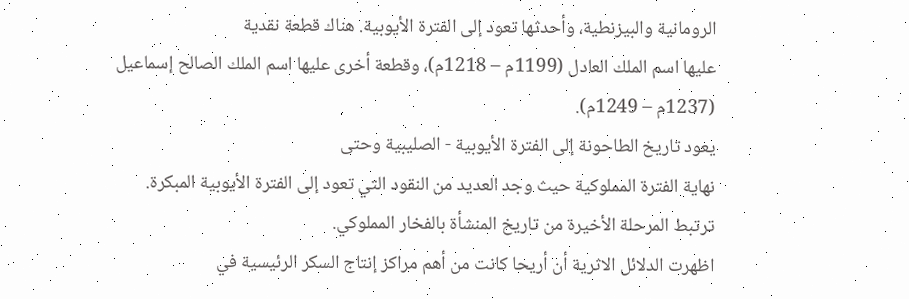الرومانية والبيزنطية، وأحدثها تعود إلى الفترة الأيوبية. هناك قطعة نقدية
عليها اسم الملك العادل (1199م – 1218م)، وقطعة أخرى عليها اسم الملك الصالح إسماعيل (1237م – 1249م).
يعود تاريخ الطاحونة إلى الفترة الأيوبية - الصليبية وحتى
نهاية الفترة المملوكية حيث وجد العديد من النقود التي تعود إلى الفترة الأيوبية المبكرة. ترتبط المرحلة الأخيرة من تاريخ المنشأة بالفخار المملوكي.
اظهرت الدلائل الاثرية أن أريحا كانت من أهم مراكز إنتاج السكر الرئيسية في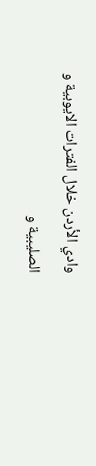وادي الأردن خلال الفترات الايوبية و
الصليبية و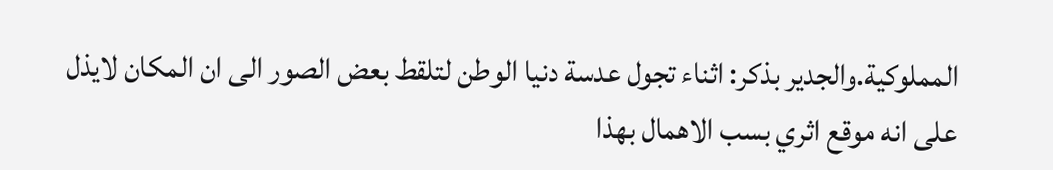المملوكية.والجدير بذكر: اثناء تجول عدسة دنيا الوطن لتلقط بعض الصور الى ان المكان لايذل على انه موقع اثري بسب الاهمال بهذا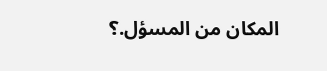المكان من المسؤل.؟